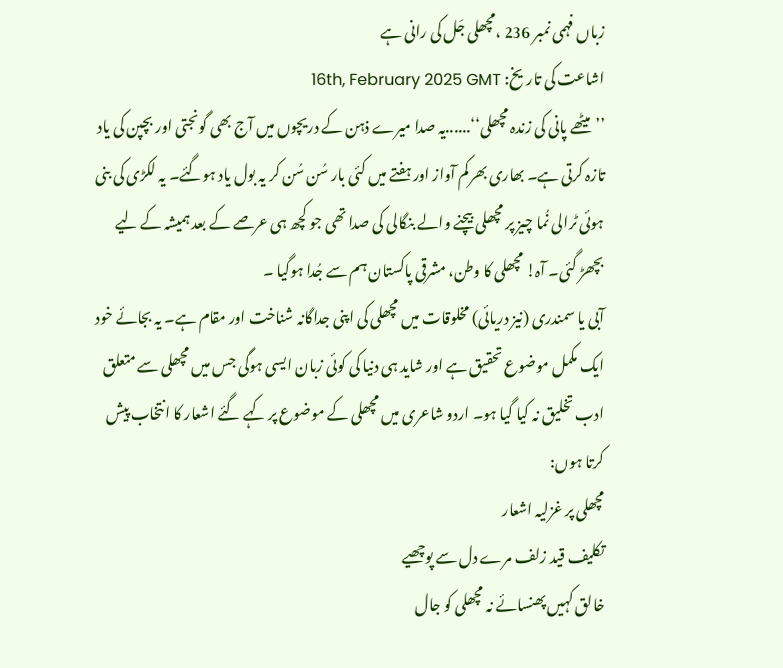زباں فہمی نمبر 236 ،مچھلی جَل کی رانی ہے
اشاعت کی تاریخ: 16th, February 2025 GMT
’’میٹھے پانی کی زندہ مچھلی‘‘......یہ صدا میرے ذہن کے دریچوں میں آج بھی گونجتی اور بچپن کی یاد تازہ کرتی ہے۔ بھاری بھرکم آواز اور ہفتے میں کئی بار سُن سُن کر یہ بول یاد ہوگئے۔ یہ لکڑی کی بنی ہوئی ٹرالی نُما چیز پر مچھلی بیچنے والے بنگالی کی صدا تھی جو کچھ ہی عرصے کے بعد ہمیشہ کے لیے بچھڑ گئی۔ آہ! مچھلی کا وطن، مشرقی پاکستان ہم سے جُدا ہوگیا ۔
آبی یا سمندری (نیز دریائی) مخلوقات میں مچھلی کی اپنی جداگانہ شناخت اور مقام ہے۔ یہ بجائے خود ایک مکمل موضوع تحقیق ہے اور شاید ہی دنیا کی کوئی زبان ایسی ہوگی جس میں مچھلی سے متعلق ادب تخلیق نہ کیا گیا ہو۔ اردو شاعری میں مچھلی کے موضوع پر کہے گئے اشعار کا انتخاب پیش کرتا ہوں:
مچھلی پر غزلیہ اشعار
تکلیف قید زلف مرے دل سے پوچھیے
خالق کہیں پھنسائے نہ مچھلی کو جال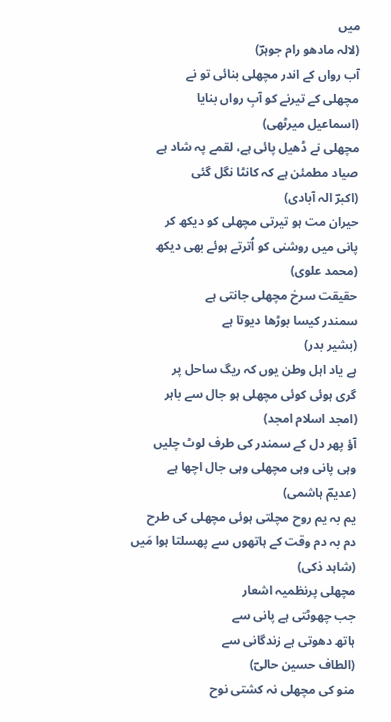میں
(لالہ مادھو رام جوہرؔ)
آب رواں کے اندر مچھلی بنائی تو نے
مچھلی کے تیرنے کو آبِ رواں بنایا
(اسماعیل میرٹھی)
مچھلی نے ڈھیل پائی ہے، لقمے پہ شاد ہے
صیاد مطمئن ہے کہ کانٹا نگل گئی
(اکبرؔ الہ آبادی)
حیران مت ہو تیرتی مچھلی کو دیکھ کر
پانی میں روشنی کو اُترتے ہوئے بھی دیکھ
(محمد علوی)
حقیقت سرخ مچھلی جانتی ہے
سمندر کیسا بوڑھا دیوتا ہے
(بشیر بدر)
ہے یاد اہل وطن یوں کہ ریگ ساحل پر
گری ہوئی کوئی مچھلی ہو جال سے باہر
(امجد اسلام امجد)
آؤ پھر دل کے سمندر کی طرف لوٹ چلیں
وہی پانی وہی مچھلی وہی جال اچھا ہے
(عدیمؔ ہاشمی)
یم بہ یم روح مچلتی ہوئی مچھلی کی طرح
دم بہ دم وقت کے ہاتھوں سے پھسلتا ہوا مَیں
(شاہد ذکی)
مچھلی پرنظمیہ اشعار
جب چھوٹتی ہے پانی سے
ہاتھ دھوتی ہے زندگانی سے
(الطاف حسین حالیؔ)
منو کی مچھلی نہ کشتی نوح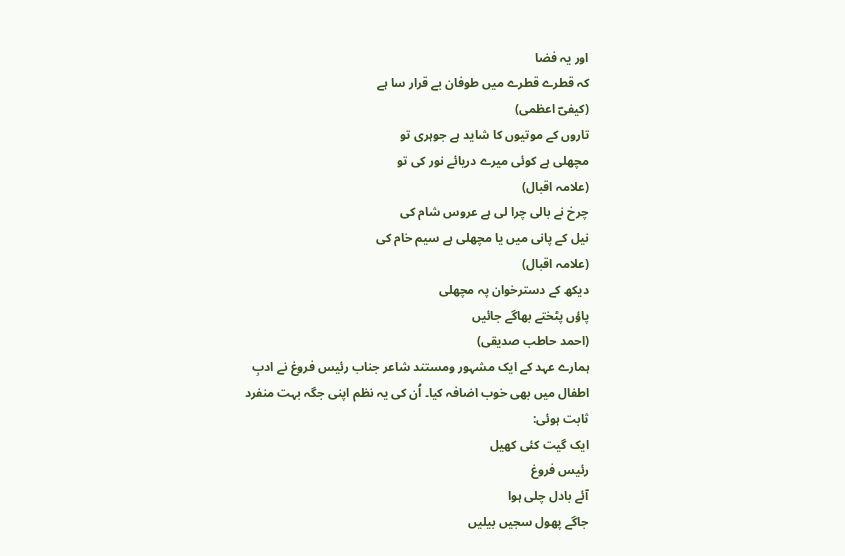اور یہ فضا
کہ قطرے قطرے میں طوفان بے قرار سا ہے
(کیفیؔ اعظمی)
تاروں کے موتیوں کا شاید ہے جوہری تو
مچھلی ہے کوئی میرے دریائے نور کی تو
(علامہ اقبال)
چرخ نے بالی چرا لی ہے عروس شام کی
نیل کے پانی میں یا مچھلی ہے سیم خام کی
(علامہ اقبال)
دیکھ کے دسترخوان پہ مچھلی
پاؤں پٹختے بھاگے جائیں
(احمد حاطب صدیقی)
ہمارے عہد کے ایک مشہور ومستند شاعر جناب رئیس فروغ نے ادبِ اطفال میں بھی خوب اضافہ کیا۔ اُن کی یہ نظم اپنی جگہ بہت منفرد ثابت ہوئی:
ایک گیت کئی کھیل
رئیس فروغ
آئے بادل چلی ہوا
جاگے پھول سجیں بیلیں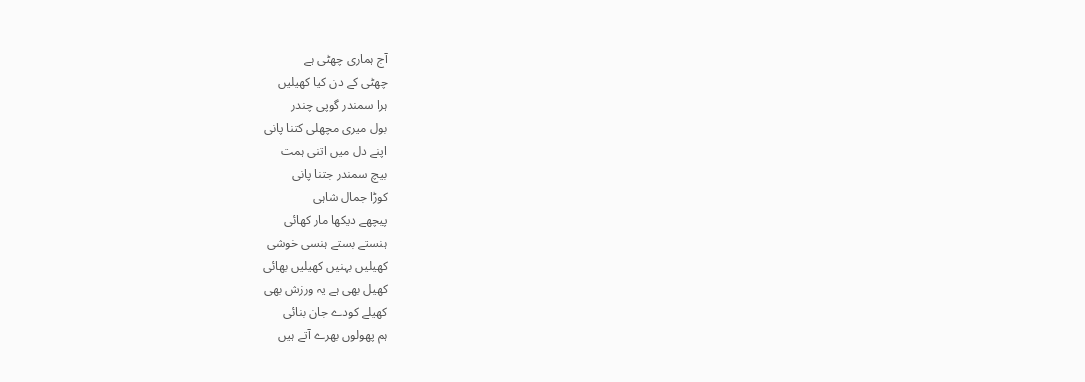آج ہماری چھٹی ہے
چھٹی کے دن کیا کھیلیں
ہرا سمندر گوپی چندر
بول میری مچھلی کتنا پانی
اپنے دل میں اتنی ہمت
بیچ سمندر جتنا پانی
کوڑا جمال شاہی
پیچھے دیکھا مار کھائی
ہنستے بستے ہنسی خوشی
کھیلیں بہنیں کھیلیں بھائی
کھیل بھی ہے یہ ورزش بھی
کھیلے کودے جان بنائی
ہم پھولوں بھرے آتے ہیں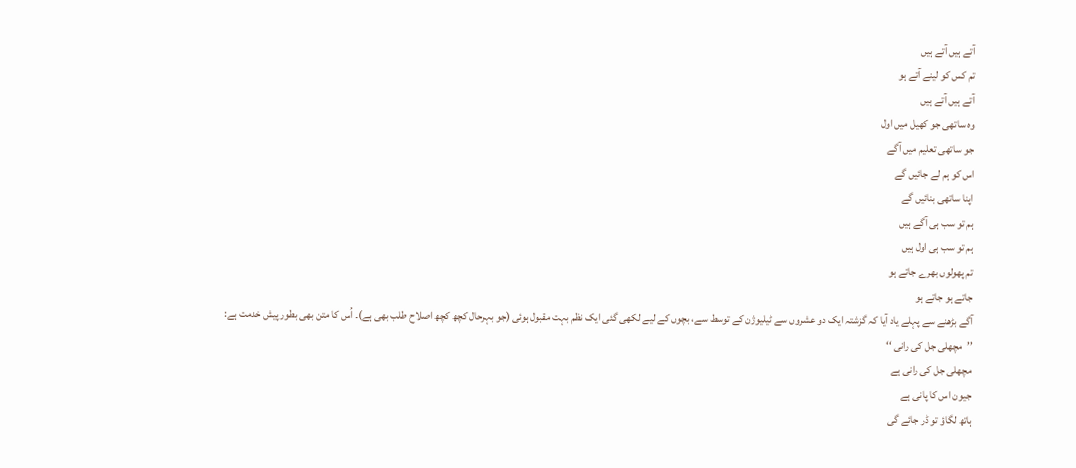آتے ہیں آتے ہیں
تم کس کو لینے آتے ہو
آتے ہیں آتے ہیں
وہ ساتھی جو کھیل میں اول
جو ساتھی تعلیم میں آگے
اس کو ہم لے جائیں گے
اپنا ساتھی بنائیں گے
ہم تو سب ہی آگے ہیں
ہم تو سب ہی اول ہیں
تم پھولوں بھرے جاتے ہو
جاتے ہو جاتے ہو
آگے بڑھنے سے پہلے یاد آیا کہ گزشتہ ایک دو عشروں سے ٹیلیوژن کے توسط سے، بچوں کے لیے لکھی گئی ایک نظم بہت مقبول ہوئی (جو بہرحال کچھ کچھ اصلاح طلب بھی ہے)۔ اُس کا متن بھی بطور پیش خدمت ہے:
’’مچھلی جل کی رانی ‘‘
مچھلی جل کی رانی ہے
جیون اس کا پانی ہے
ہاتھ لگاؤ تو ڈر جائے گی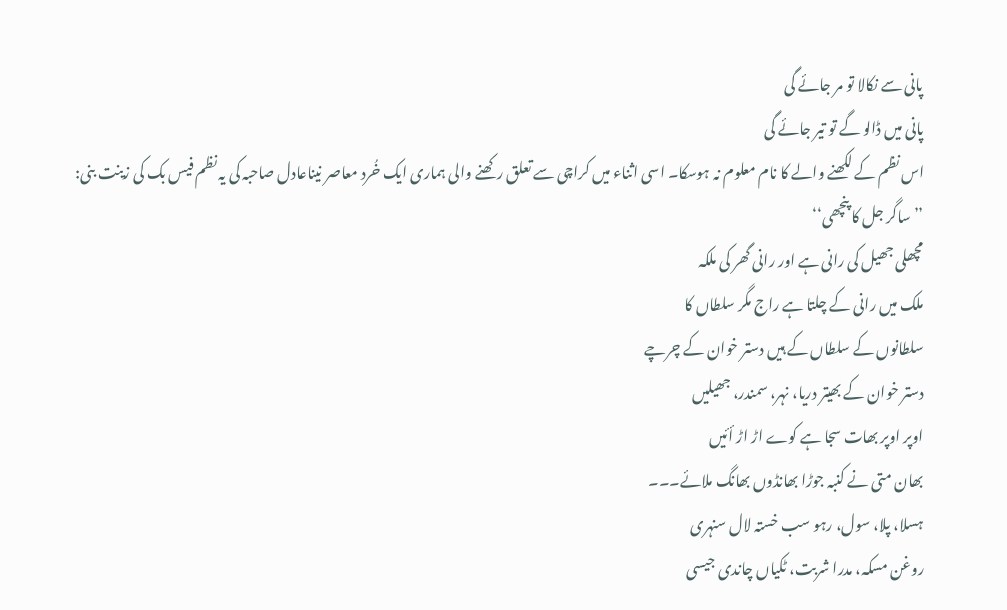پانی سے نکالا تو مر جائے گی
پانی میں ڈالو گے تو تیر جائے گی
اس نظم کے لکھنے والے کا نام معلوم نہ ہوسکا۔ اسی اثناء میں کراچی سے تعلق رکھنے والی ہماری ایک خُرد معاصر نیناعادل صاحبہ کی یہ نظم فیس بک کی زینت بنی:
’’ساگر جل کا پنچھی‘‘
مچھلی جھیل کی رانی ہے اور رانی گھر کی ملکہ
ملک میں رانی کے چلتا ہے راج مگر سلطاں کا
سلطانوں کے سلطاں کے ہیں دستر خوان کے چرچے
دستر خوان کے بھیتر دریا، نہر، سمندر، جھیلیں
اوپر اوپر بھات سجا ہے کوے اڑ اڑ أئیں
بھان متی نے کنبہ جوڑا بھانڈوں بھانگ ملائے۔۔۔
ہسلا، پلا، سول، رہو سب خستہ لال سنہری
روغن مسکہ، مدرا شربت، ٹکیاں چاندی جیسی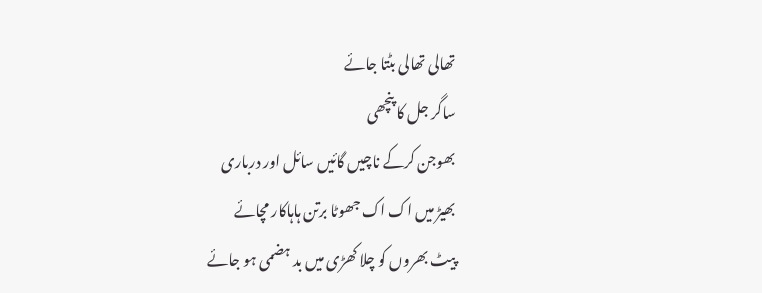تھالی تھالی بٹتا جائے
ساگر جل کا پنچھی
بھوجن کرکے ناچیں گائیں سائل اور درباری
بھیڑ میں اک اک جھوٹا برتن ہاہاکار مچائے
پیٹ بھروں کو چلا کھڑی میں بد ہضمی ہو جائے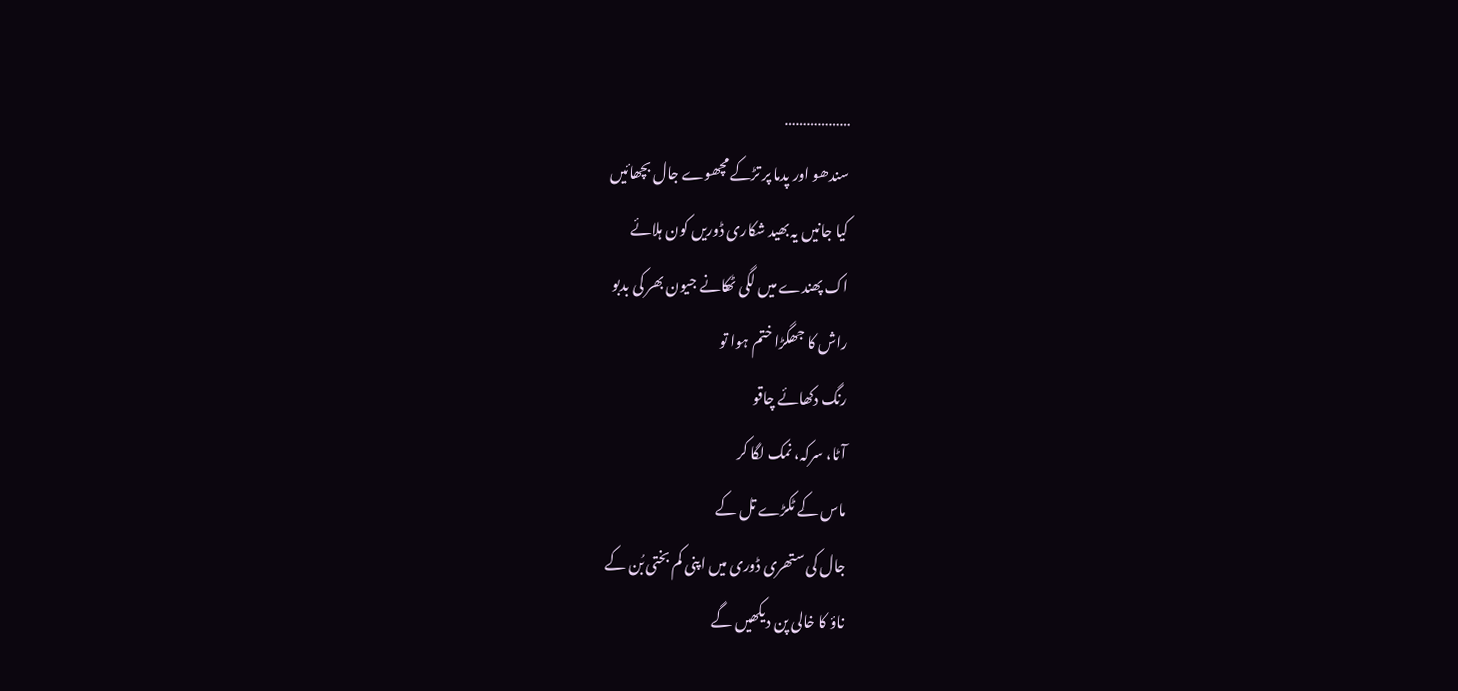………………
سندھو اور پدما پر تڑکے مچھوے جال بچھائیں
کیا جانیں یہ بھید شکاری ڈوریں کون ہلائے
اک پھندے میں لگی ٹھکانے جیون بھر کی بدبو
راش کا جھگڑا ختم ہوا تو
رنگ دکھائے چاقو
آٹا، سرکہ، نمک لگا کر
ماس کے ٹکڑے تل کے
جال کی ستھری ڈوری میں اپنی کم بختی بُن کے
ناؤ کا خالی پن دیکھیں گے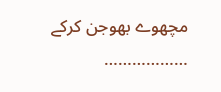مچھوے بھوجن کرکے
………………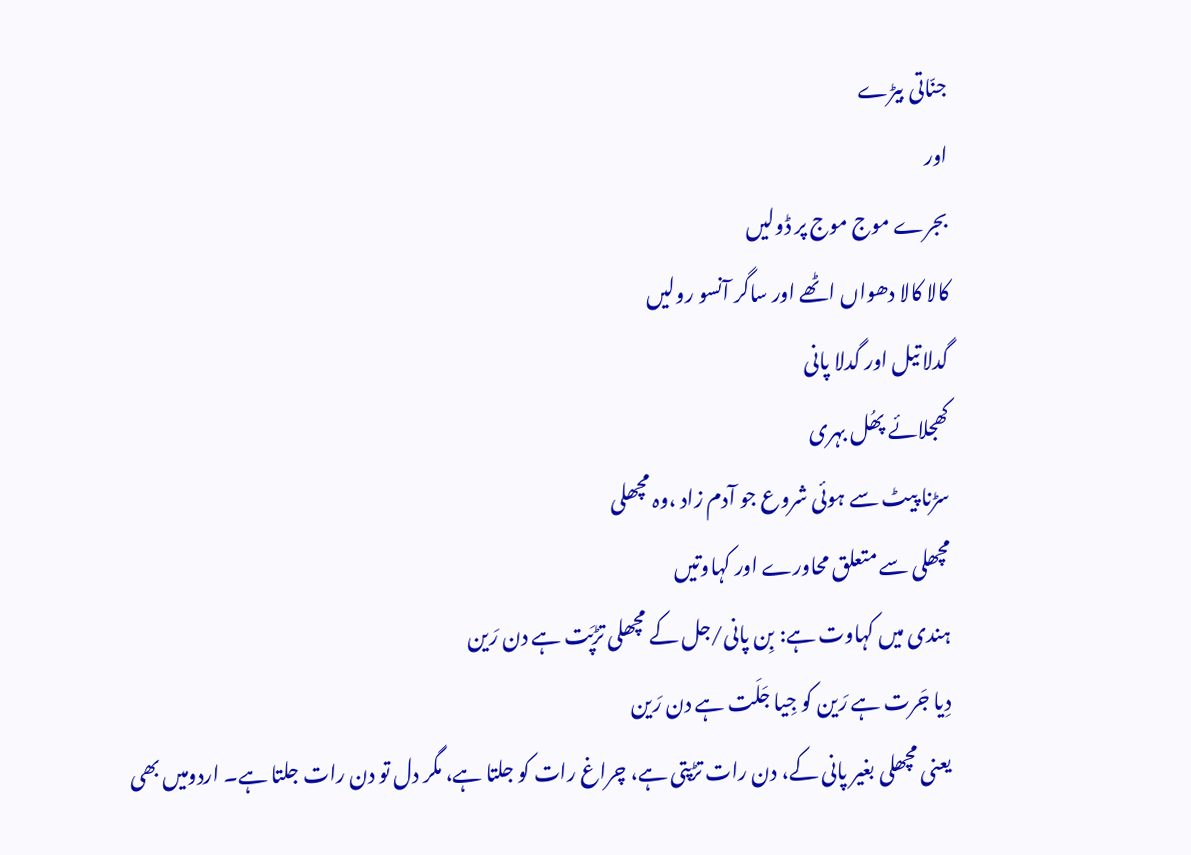جنّاتی بیڑے
اور
بجرے موج موج پر ڈولیں
کالا کالا دھواں اٹھے اور ساگر آنسو رولیں
گدلا تیل اور گدلا پانی
کھجلائے پھُل بہری
سڑنا پیٹ سے ہوئی شروع جو آدم زاد ،وہ مچھلی
مچھلی سے متعلق محاورے اور کہاوتیں
ہندی میں کہاوت ہے: بِن پانی/جل کے مچھلی تڑپَت ہے دن رَین
دِیا جَرت ہے رَین کو جِیا جَلَت ہے دن رَین
یعنی مچھلی بغیر پانی کے، دن رات تڑپتی ہے، چراغ رات کو جلتا ہے، مگر دل تو دن رات جلتا ہے۔ اردومیں بھی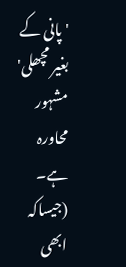'پانی کے بغیر مچھلی' مشہور محاورہ ہے۔ (جیساکہ ابھی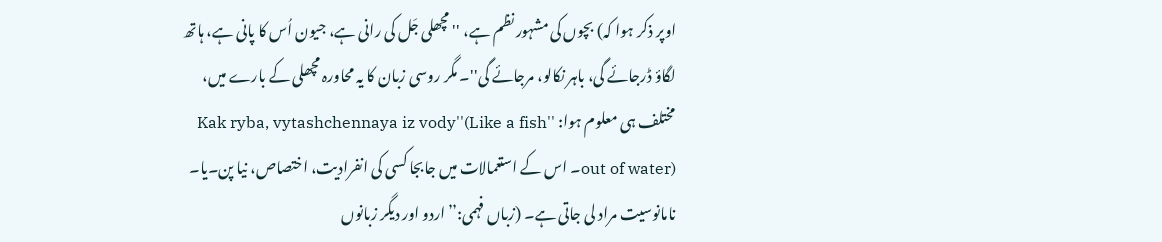اوپر ذکر ہوا کہ) بچوں کی مشہور نظم ہے، ''مچھلی جَل کی رانی ہے، جیون اُس کا پانی ہے، ہاتھ لگاؤ ڈرجائے گی، باہر نکالو، مرجائے گی''۔ مگر روسی زبان کا یہ محاورہ مچھلی کے بارے میں، مختلف ہی معلوم ہوا: ''Kak ryba, vytashchennaya iz vody''(Like a fish out of water)۔ اس کے استعمالات میں جابجا کسی کی انفرادیت، اختصاص، نیا پن۔یا۔ نامانوسیت مراد لی جاتی ہے۔ (زباں فہمی:’’اردو اور دیگر زبانوں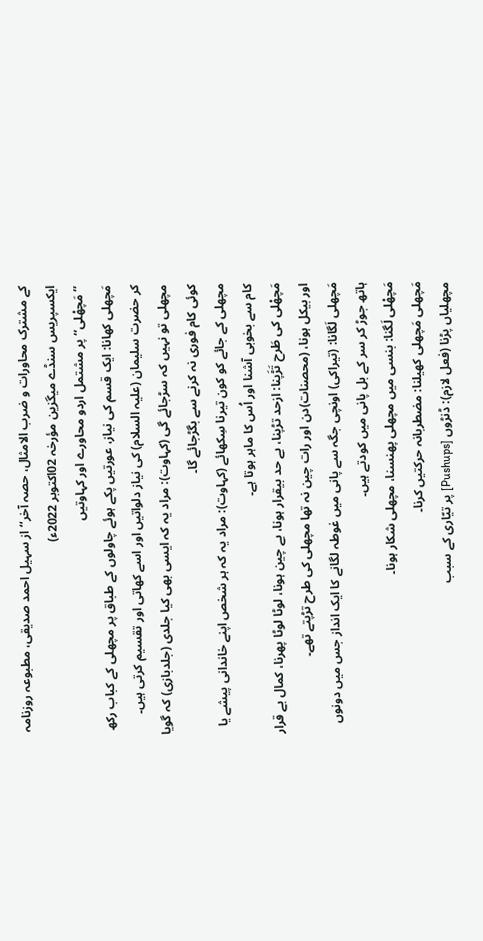کے مشترک محاورات و ضرب الامثال، حصہ آخر‘‘ از سہیل احمد صدیقی، مطبوعہ روزنامہ ایکسپریس سنڈے میگزین مؤرخہ 02اکتوبر 2022ء)
’’مَچھْلی‘‘ پر مشتمل اردو محاورے اور کہاوتیں
مَچھلی کھانا: ایک قسم کی نیاز، عورتیں پکے ہوئے چاولوں کے طباق پر مچھلی کے کباب رکھ کر حضرت سلیمان (علیہ السلام) کی نیاز دلواتیں اور اسے کھاتی اور تقسیم کرتی ہیں۔
مچھلی تو نہیں کہ سڑجائے گی (کہاوت): مراد یہ کہ ایسی بھی کیا جلدی (جلدبازی) کہ گویا کوئی کام فوری نہ کرنے سے بگڑجائے گا۔
مچھلی کے جائے کو کون تیرنا سِکھائے (کہاوت): مراد یہ کہ ہر شخص اپنے خاندانی پیشے یا کام سے بخوبی آشنا اور اُس کا ماہر ہوتا ہے۔
مَچھْلی کی طَرح تَڑَپنا: ازحد تڑپنا، بے حد بیقرار ہونا، بے چین ہونا، لوٹا لوٹا پھرنا، کمال بے قرار اور بیکل ہونا، (محصنات)دن اور رات چین نہ تھا مچھلی کی طرح تڑپتے تھے۔
مَچھلی لَگانا: (تیراکی) اونچی جگہ سے پانی میں غوطہ لگانے کا ایک انداز جس میں دونوں ہاتھ جوڑ کر سر کے بل پانی میں کودتے ہیں۔
مَچھْلی لَگنا: بنسی میں مچھلی پھنسنا، مچھلی شکار ہونا۔
مَچھلی مَچھلی کھیلنا: مضطربانہ حرکتیں کرنا۔
مچھلیاں پڑنا (فعل لازم): ڈنڑوں [Pushups] پر تیّاری کے سبب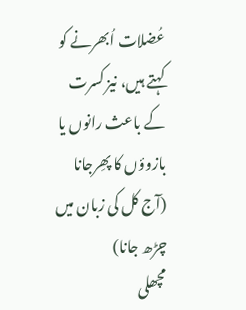عُضلات اُبھرنے کو کہتے ہیں، نیز کسرت کے باعث رانوں یا بازوؤں کا پھِرجانا (آج کل کی زبان میں چڑھ جانا)
مچھلی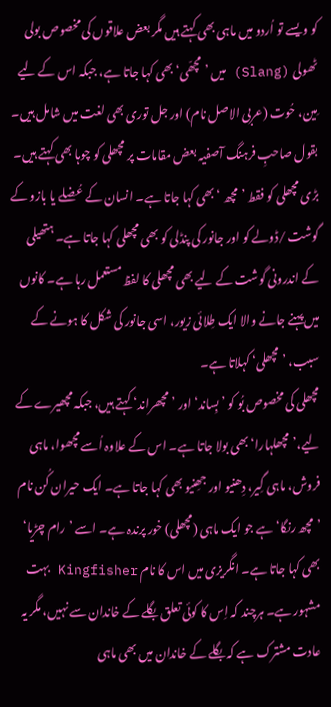کو ویسے تو اُردو میں ماہی بھی کہتے ہیں مگر بعض علاقوں کی مخصوص بولی ٹھولی (Slang) میں ’مچھّی‘ بھی کہا جاتا ہے، جبکہ اس کے لیے مِین، حُوت (عربی الاصل نام) اور جل توری بھی لغت میں شامل ہیں۔ بقول صاحبِ فرہنگ آصفیہ بعض مقامات پر مچھلی کو چوہا بھی کہتے ہیں۔ بڑی مچھلی کو فقط ’مچھ ‘ بھی کہا جاتا ہے۔ انسان کے عُضلے یا بازو کے گوشت /ڈولے کو اور جانور کی پنڈلی کو بھی مچھلی کہا جاتا ہے۔ ہتھیلی کے اندرونی گوشت کے لیے بھی مچھلی کا لفظ مستعمل رہا ہے۔ کانوں میں پہنے جانے والا ایک طِلائی زیور، اسی جانور کی شکل کا ہونے کے سبب، ’مچھلی‘ کہلاتا ہے۔
مچھلی کی مخصوص بُو کو ’بِساند‘ اور ’مچھراند‘ کہتے ہیں، جبکہ مچھیرے کے لیے،’مچھلہارا‘ بھی بولا جاتا ہے۔ اس کے علاوہ اُسے مچھوا، ماہی فروش، ماہی گِیر، دِھنیو اور جھِنیو بھی کہا جاتا ہے۔ ایک حیران کُن نام ’مچھ رنگا‘ ہے جو ایک ماہی (مچھلی) خور پرندہ ہے۔ اسے ’رام چڑیا‘ بھی کہا جاتا ہے۔ انگریزی میں اس کا نام Kingfisher بہت مشہور ہے۔ ہرچند کہ اِس کا کوئی تعلق بگلے کے خاندان سے نہیں، مگر یہ عادت مشترک ہے کہ بگلے کے خاندان میں بھی ماہی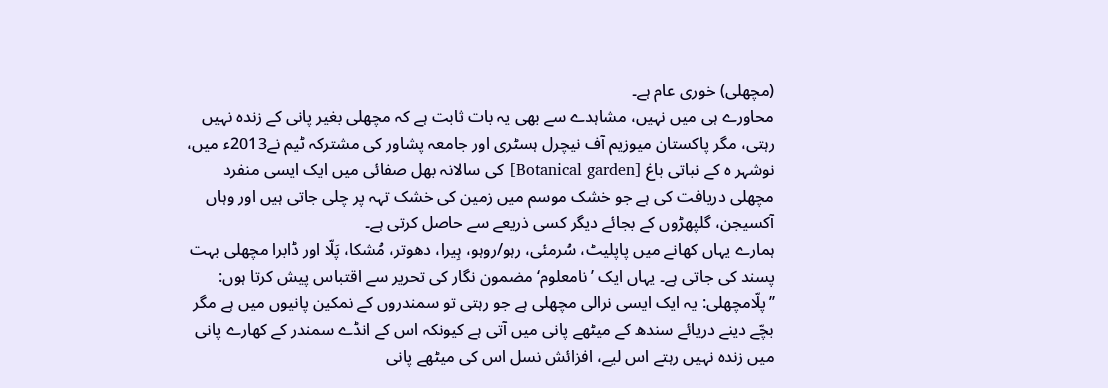(مچھلی) خوری عام ہے۔
محاورے ہی میں نہیں، مشاہدے سے بھی یہ بات ثابت ہے کہ مچھلی بغیر پانی کے زندہ نہیں رہتی، مگر پاکستان میوزیم آف نیچرل ہسٹری اور جامعہ پشاور کی مشترکہ ٹیم نے2013ء میں، نوشہر ہ کے نباتی باغ [Botanical garden] کی سالانہ بھل صفائی میں ایک ایسی منفرد مچھلی دریافت کی ہے جو خشک موسم میں زمین کی خشک تہہ پر چلی جاتی ہیں اور وہاں آکسیجن، گلپھڑوں کے بجائے دیگر کسی ذریعے سے حاصل کرتی ہے۔
ہمارے یہاں کھانے میں پاپلیٹ، سُرمئی، رہو/روہو، ہِیرا، دھوتر، مُشکا، پَلّا اور ڈابرا مچھلی بہت پسند کی جاتی ہے۔ یہاں ایک ’نامعلوم‘ مضمون نگار کی تحریر سے اقتباس پیش کرتا ہوں:
’’پلّامچھلی: یہ ایک ایسی نرالی مچھلی ہے جو رہتی تو سمندروں کے نمکین پانیوں میں ہے مگر بچّے دینے دریائے سندھ کے میٹھے پانی میں آتی ہے کیونکہ اس کے انڈے سمندر کے کھارے پانی میں زندہ نہیں رہتے اس لیے، افزائش نسل اس کی میٹھے پانی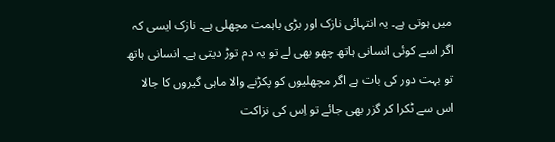میں ہوتی ہے۔ یہ انتہائی نازک اور بڑی باہمت مچھلی ہے۔ نازک ایسی کہ اگر اسے کوئی انسانی ہاتھ چھو بھی لے تو یہ دم توڑ دیتی ہے۔ انسانی ہاتھ تو بہت دور کی بات ہے اگر مچھلیوں کو پکڑنے والا ماہی گیروں کا جالا اس سے ٹکرا کر گزر بھی جائے تو اِس کی نزاکت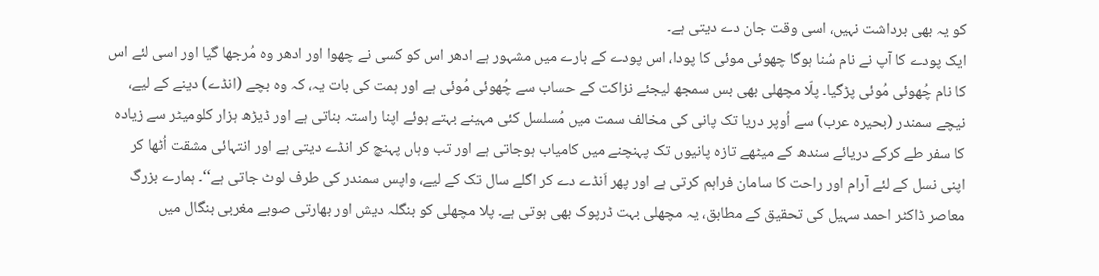کو یہ بھی برداشت نہیں، اسی وقت جان دے دیتی ہے۔
ایک پودے کا آپ نے نام سُنا ہوگا چھوئی موئی کا پودا، اس پودے کے بارے میں مشہور ہے ادھر اس کو کسی نے چھوا اور ادھر وہ مُرجھا گیا اور اسی لئے اس کا نام چُھوئی مُوئی پڑگیا۔ پلّا مچھلی بھی بس سمجھ لیجئے نزاکت کے حساب سے چُھوئی مُوئی ہے اور ہمت کی بات یہ، کہ وہ بچے (انڈے) دینے کے لیے، نیچے سمندر (بحیرہ عرب) سے اُوپر دریا تک پانی کی مخالف سمت میں مُسلسل کئی مہینے بہتے ہوئے اپنا راستہ بناتی ہے اور ڈیڑھ ہزار کلومیٹر سے زیادہ کا سفر طے کرکے دریائے سندھ کے میٹھے تازہ پانیوں تک پہنچنے میں کامیاب ہوجاتی ہے اور تب وہاں پہنچ کر انڈے دیتی ہے اور انتہائی مشقت اُٹھا کر اپنی نسل کے لئے آرام اور راحت کا سامان فراہم کرتی ہے اور پھر اَنڈے دے کر اگلے سال تک کے لیے، واپس سمندر کی طرف لوٹ جاتی ہے‘‘۔ ہمارے بزرگ معاصر ڈاکٹر احمد سہیل کی تحقیق کے مطابق، یہ مچھلی بہت ڈرپوک بھی ہوتی ہے۔ پلا مچھلی کو بنگلہ دیش اور بھارتی صوبے مغربی بنگال میں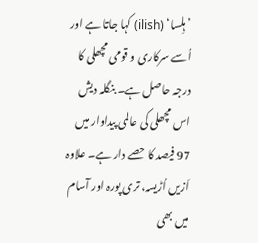’ہِلسا‘ (ilish) کہا جاتا ہے اور اُسے سرکاری و قومی مچھلی کا درجہ حاصل ہے۔ بنگلہ دیش اس مچھلی کی عالمی پیداوار میں 97 فیصد کا حصے دار ہے۔ علاوہ اَزیں اُڑیسہ، تری پورہ اور آسام میں بھی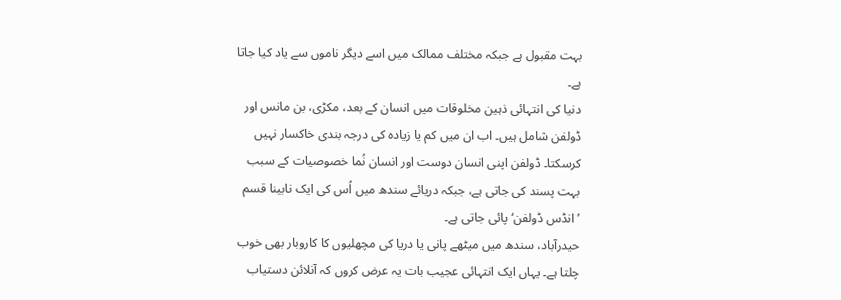بہت مقبول ہے جبکہ مختلف ممالک میں اسے دیگر ناموں سے یاد کیا جاتا ہے۔
دنیا کی انتہائی ذہین مخلوقات میں انسان کے بعد، مکڑی، بن مانس اور ڈولفن شامل ہیں۔ اب ان میں کم یا زیادہ کی درجہ بندی خاکسار نہیں کرسکتا۔ ڈولفن اپنی انسان دوست اور انسان نُما خصوصیات کے سبب بہت پسند کی جاتی ہے، جبکہ دریائے سندھ میں اُس کی ایک نابینا قسم ’انڈس ڈولفن‘ پائی جاتی ہے۔
حیدرآباد، سندھ میں میٹھے پانی یا دریا کی مچھلیوں کا کاروبار بھی خوب چلتا ہے۔ یہاں ایک انتہائی عجیب بات یہ عرض کروں کہ آنلائن دستیاب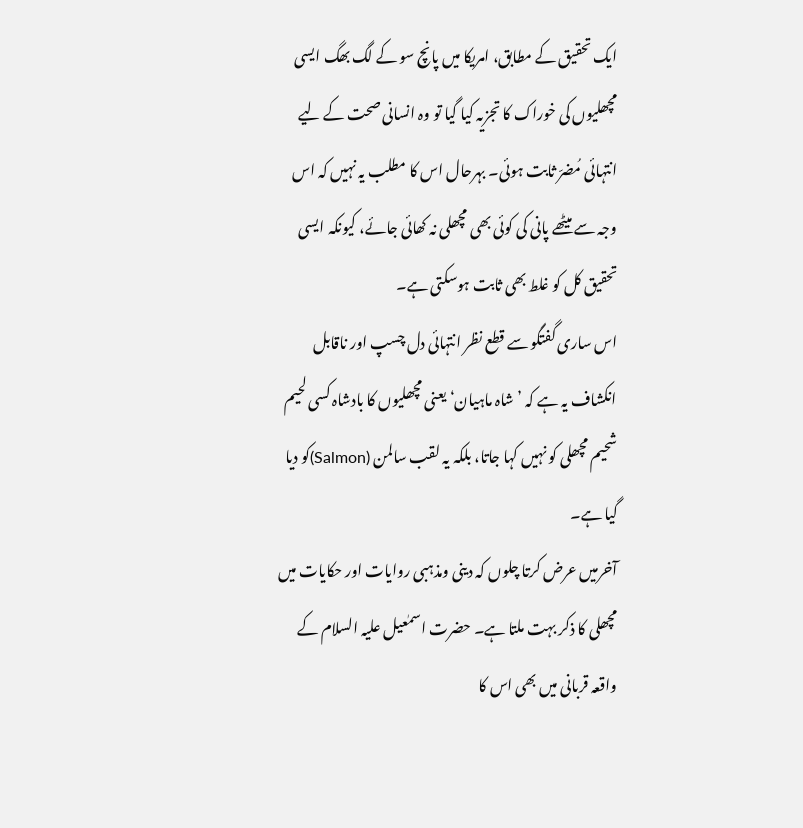ایک تحقیق کے مطابق، امریکا میں پانچ سو کے لگ بھگ ایسی مچھلیوں کی خوراک کا تجزیہ کیا گیا تو وہ انسانی صحت کے لیے انتہائی مُضرّ ثابت ہوئی۔ بہرحال اس کا مطلب یہ نہیں کہ اس وجہ سے میٹھے پانی کی کوئی بھی مچھلی نہ کھائی جائے، کیونکہ ایسی تحقیق کل کو غلط بھی ثابت ہوسکتی ہے۔
اس ساری گفتگو سے قطع نظر انتہائی دل چسپ اور ناقابل انکشاف یہ ہے کہ ’شاہ ماہیان‘ یعنی مچھلیوں کا بادشاہ کسی لحیم شحیم مچھلی کو نہیں کہا جاتا، بلکہ یہ لقب سالمن (Salmon)کو دیا گیا ہے۔
آخرمیں عرض کرتا چلوں کہ دینی ومذہبی روایات اور حکایات میں مچھلی کا ذکر بہت ملتا ہے۔ حضرت اسمٰعیل علیہ السلام کے واقعہ قربانی میں بھی اس کا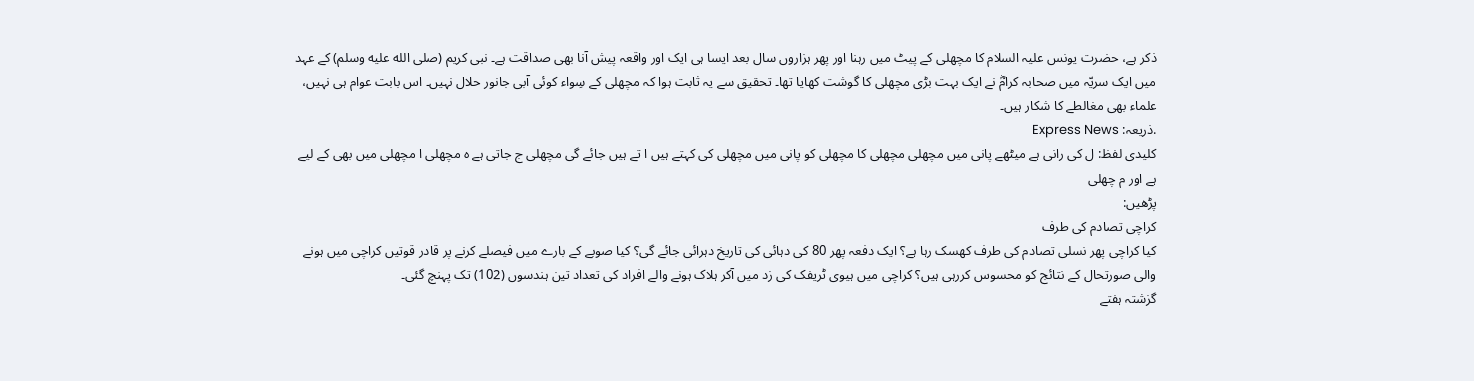ذکر ہے، حضرت یونس علیہ السلام کا مچھلی کے پیٹ میں رہنا اور پھر ہزاروں سال بعد ایسا ہی ایک اور واقعہ پیش آنا بھی صداقت ہے۔ نبی کریم (صلى الله عليه وسلم) کے عہد میں ایک سریّہ میں صحابہ کرامؓ نے ایک بہت بڑی مچھلی کا گوشت کھایا تھا۔ تحقیق سے یہ ثابت ہوا کہ مچھلی کے سِواء کوئی آبی جانور حلال نہیں۔ اس بابت عوام ہی نہیں، علماء بھی مغالطے کا شکار ہیں۔
.ذریعہ: Express News
کلیدی لفظ: ل کی رانی ہے میٹھے پانی میں مچھلی مچھلی کا مچھلی کو پانی میں مچھلی کی کہتے ہیں ا تے ہیں جائے گی مچھلی ج جاتی ہے ہ مچھلی ا مچھلی میں بھی کے لیے ہے اور م چھلی
پڑھیں:
کراچی تصادم کی طرف
کیا کراچی پھر نسلی تصادم کی طرف کھسک رہا ہے؟ ایک دفعہ پھر 80 کی دہائی کی تاریخ دہرائی جائے گی؟ کیا صوبے کے بارے میں فیصلے کرنے پر قادر قوتیں کراچی میں ہونے والی صورتحال کے نتائج کو محسوس کررہی ہیں؟ کراچی میں ہیوی ٹریفک کی زد میں آکر ہلاک ہونے والے افراد کی تعداد تین ہندسوں (102) تک پہنچ گئی۔
گزشتہ ہفتے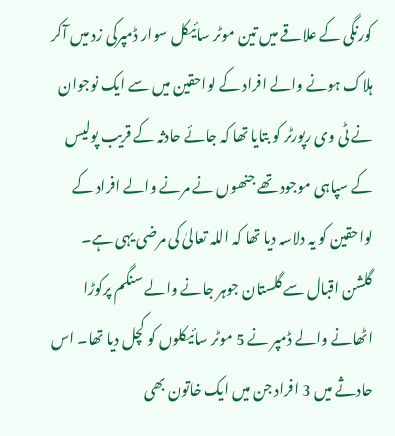کورنگی کے علاقے میں تین موٹر سائیکل سوار ڈمپرکی زد میں آکر ہلاک ہونے والے افراد کے لواحقین میں سے ایک نوجوان نے ٹی وی رپورٹر کو بتایا تھا کہ جائے حادثہ کے قریب پولیس کے سپاہی موجود تھے جنھوں نے مرنے والے افراد کے لواحقین کو یہ دلاسہ دیا تھا کہ اللہ تعالیٰ کی مرضی یہی ہے۔
گلشن اقبال سے گلستان جوہر جانے والے سنگم پرکوڑا اٹھانے والے ڈمپر نے 5 موٹر سائیکلوں کو کچل دیا تھا۔ اس حادثے میں 3 افراد جن میں ایک خاتون بھی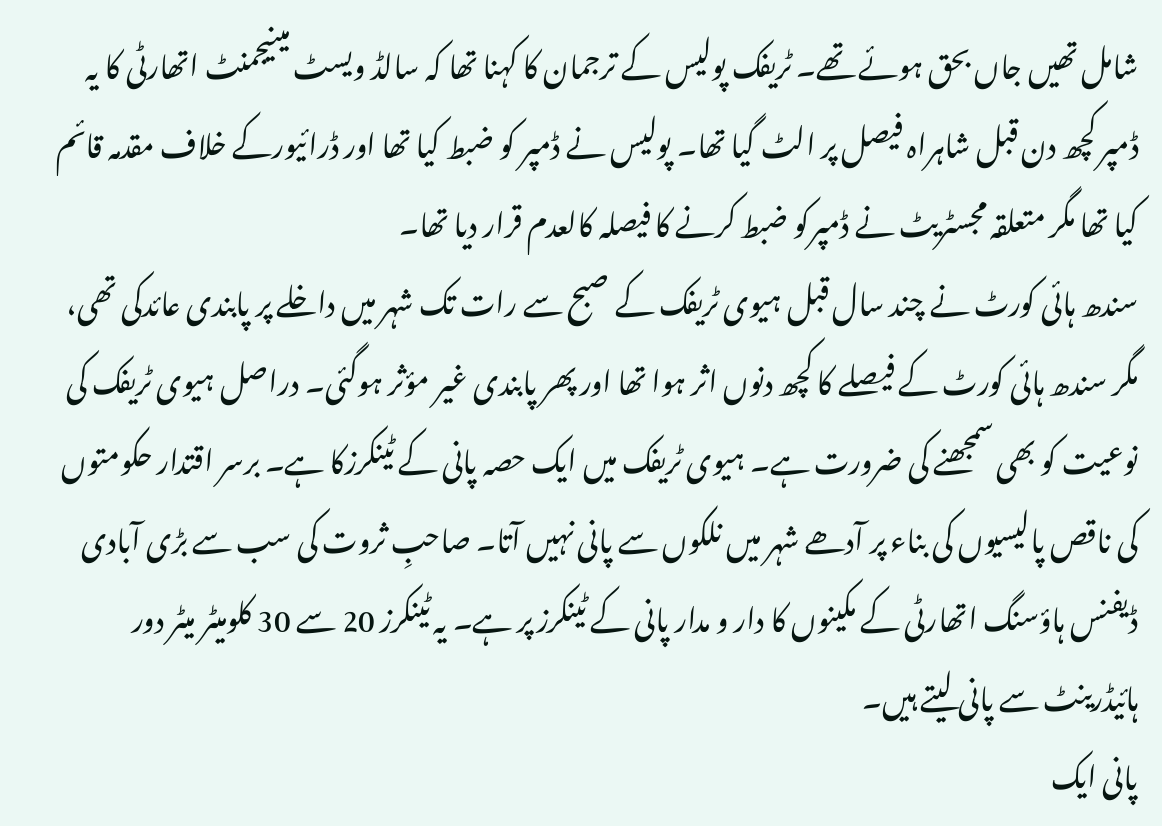شامل تھیں جاں بحق ہوئے تھے۔ ٹریفک پولیس کے ترجمان کا کہنا تھا کہ سالڈ ویسٹ مینیجمنٹ اتھارٹی کا یہ ڈمپر کچھ دن قبل شاہراہ فیصل پر الٹ گیا تھا۔ پولیس نے ڈمپر کو ضبط کیا تھا اور ڈرائیورکے خلاف مقدمہ قائم کیا تھا مگر متعلقہ مجسٹریٹ نے ڈمپرکو ضبط کرنے کا فیصلہ کالعدم قرار دیا تھا۔
سندھ ہائی کورٹ نے چند سال قبل ہیوی ٹریفک کے صبح سے رات تک شہر میں داخلے پر پابندی عائدکی تھی، مگر سندھ ہائی کورٹ کے فیصلے کا کچھ دنوں اثر ہوا تھا اور پھر پابندی غیر مؤثر ہوگئی۔ دراصل ہیوی ٹریفک کی نوعیت کو بھی سمجھنے کی ضرورت ہے۔ ہیوی ٹریفک میں ایک حصہ پانی کے ٹینکرزکا ہے۔ برسر اقتدار حکومتوں کی ناقص پالیسیوں کی بناء پر آدھے شہر میں نلکوں سے پانی نہیں آتا۔ صاحبِ ثروت کی سب سے بڑی آبادی ڈیفنس ہاؤسنگ اتھارٹی کے مکینوں کا دار و مدار پانی کے ٹینکرز پر ہے۔ یہ ٹینکرز 20 سے 30 کلومیٹر میٹر دور ہائیڈرینٹ سے پانی لیتے ہیں۔
پانی ایک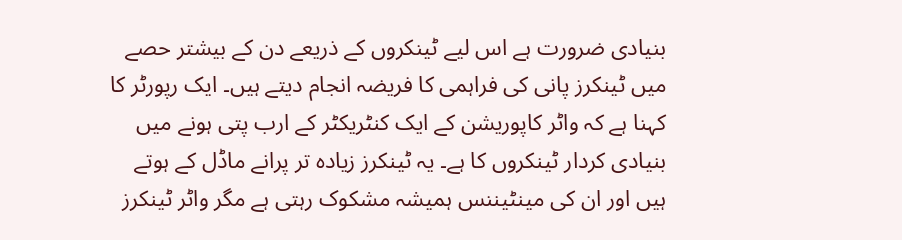بنیادی ضرورت ہے اس لیے ٹینکروں کے ذریعے دن کے بیشتر حصے میں ٹینکرز پانی کی فراہمی کا فریضہ انجام دیتے ہیں۔ ایک رپورٹر کا کہنا ہے کہ واٹر کاپوریشن کے ایک کنٹریکٹر کے ارب پتی ہونے میں بنیادی کردار ٹینکروں کا ہے۔ یہ ٹینکرز زیادہ تر پرانے ماڈل کے ہوتے ہیں اور ان کی مینٹیننس ہمیشہ مشکوک رہتی ہے مگر واٹر ٹینکرز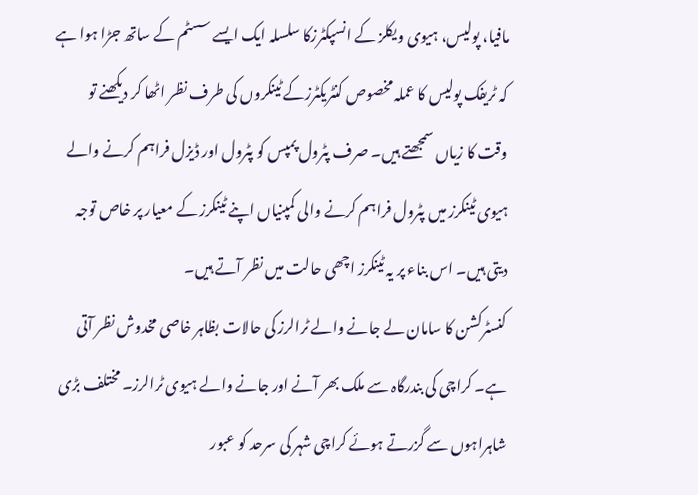مافیا، پولیس، ہیوی ویکلز کے انسپکٹرزکا سلسلہ ایک ایسے سسٹم کے ساتھ جڑا ہوا ہے کہ ٹریفک پولیس کا عملہ مخصوص کنٹریکٹرزکے ٹینکروں کی طرف نظر اٹھا کر دیکھنے تو وقت کا زیاں سمجھتے ہیں۔ صرف پٹرول پمپس کو پٹرول اور ڈیزل فراہم کرنے والے ہیوی ٹینکرز میں پٹرول فراہم کرنے والی کمپنیاں اپنے ٹینکرز کے معیار پر خاص توجہ دیتی ہیں۔ اس بناء پر یہ ٹینکرز اچھی حالت میں نظر آتے ہیں۔
کنسٹرکشن کا سامان لے جانے والے ٹرالرز کی حالات بظاہر خاصی مخدوش نظر آتی ہے۔ کراچی کی بندرگاہ سے ملک بھر آنے اور جانے والے ہیوی ٹرالرز۔ مختلف بڑی شاہراہوں سے گزرتے ہوئے کراچی شہر کی سرحد کو عبور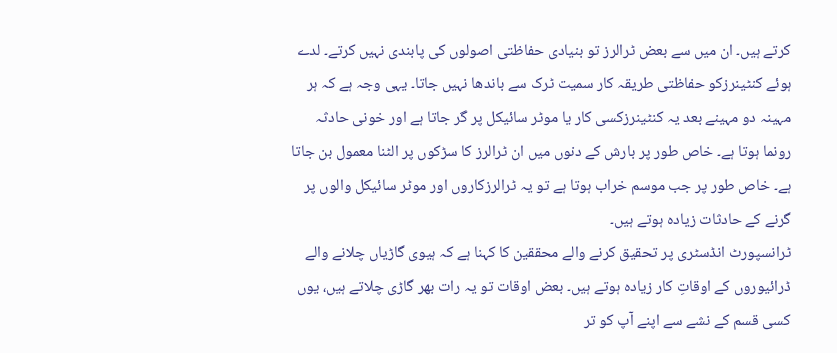کرتے ہیں۔ ان میں سے بعض ٹرالرز تو بنیادی حفاظتی اصولوں کی پابندی نہیں کرتے۔ لدے ہوئے کنٹینرزکو حفاظتی طریقہ کار سمیت ٹرک سے باندھا نہیں جاتا۔ یہی وجہ ہے کہ ہر مہینہ دو مہینے بعد یہ کنٹینرزکسی کار یا موٹر سائیکل پر گر جاتا ہے اور خونی حادثہ رونما ہوتا ہے۔ خاص طور پر بارش کے دنوں میں ان ٹرالرز کا سڑکوں پر الٹنا معمول بن جاتا ہے۔ خاص طور پر جب موسم خراب ہوتا ہے تو یہ ٹرالرزکاروں اور موٹر سائیکل والوں پر گرنے کے حادثات زیادہ ہوتے ہیں۔
ٹرانسپورٹ انڈسٹری پر تحقیق کرنے والے محققین کا کہنا ہے کہ ہیوی گاڑیاں چلانے والے ڈرائیوروں کے اوقاتِ کار زیادہ ہوتے ہیں۔ بعض اوقات تو یہ رات بھر گاڑی چلاتے ہیں، یوں کسی قسم کے نشے سے اپنے آپ کو تر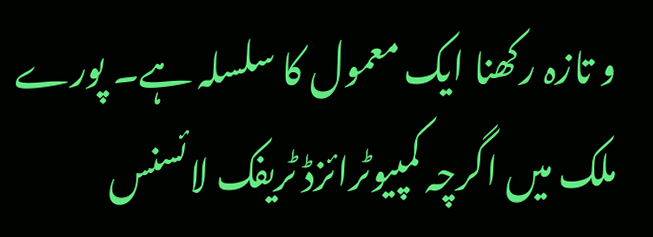و تازہ رکھنا ایک معمول کا سلسلہ ہے۔ پورے ملک میں اگرچہ کمپیوٹرائزڈ ٹریفک لائسنس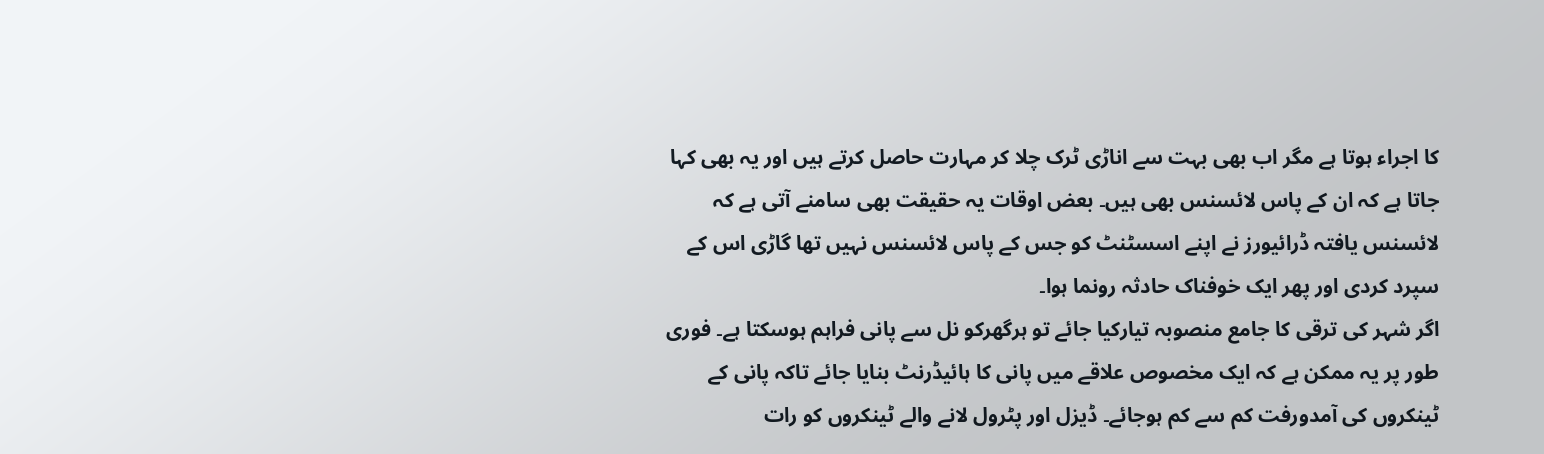کا اجراء ہوتا ہے مگر اب بھی بہت سے اناڑی ٹرک چلا کر مہارت حاصل کرتے ہیں اور یہ بھی کہا جاتا ہے کہ ان کے پاس لائسنس بھی ہیں۔ بعض اوقات یہ حقیقت بھی سامنے آتی ہے کہ لائسنس یافتہ ڈرائیورز نے اپنے اسسٹنٹ کو جس کے پاس لائسنس نہیں تھا گاڑی اس کے سپرد کردی اور پھر ایک خوفناک حادثہ رونما ہوا۔
اگر شہر کی ترقی کا جامع منصوبہ تیارکیا جائے تو ہرگھرکو نل سے پانی فراہم ہوسکتا ہے۔ فوری طور پر یہ ممکن ہے کہ ایک مخصوص علاقے میں پانی کا ہائیڈرنٹ بنایا جائے تاکہ پانی کے ٹینکروں کی آمدورفت کم سے کم ہوجائے۔ ڈیزل اور پٹرول لانے والے ٹینکروں کو رات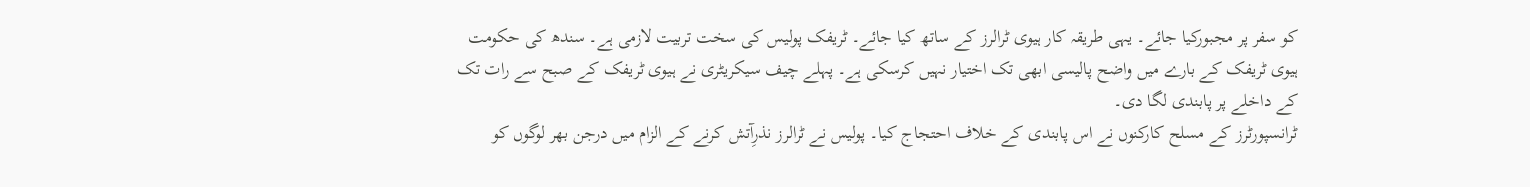کو سفر پر مجبورکیا جائے۔ یہی طریقہ کار ہیوی ٹرالرز کے ساتھ کیا جائے۔ ٹریفک پولیس کی سخت تربیت لازمی ہے۔ سندھ کی حکومت ہیوی ٹریفک کے بارے میں واضح پالیسی ابھی تک اختیار نہیں کرسکی ہے۔ پہلے چیف سیکریٹری نے ہیوی ٹریفک کے صبح سے رات تک کے داخلے پر پابندی لگا دی۔
ٹرانسپورٹرز کے مسلح کارکنوں نے اس پابندی کے خلاف احتجاج کیا۔ پولیس نے ٹرالرز نذرِآتش کرنے کے الزام میں درجن بھر لوگوں کو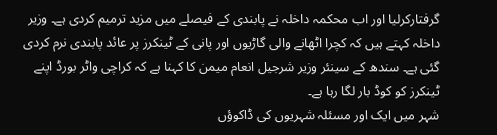گرفتارکرلیا اور اب محکمہ داخلہ نے پابندی کے فیصلے میں مزید ترمیم کردی ہے۔ وزیر داخلہ کہتے ہیں کہ کچرا اٹھانے والی گاڑیوں اور پانی کے ٹینکرز پر عائد پابندی نرم کردی گئی ہے۔ سندھ کے سینئر وزیر شرجیل انعام میمن کا کہنا ہے کہ کراچی واٹر بورڈ اپنے ٹینکرز کو کوڈ بار لگا رہا ہے۔
شہر میں ایک اور مسئلہ شہریوں کی ڈاکوؤں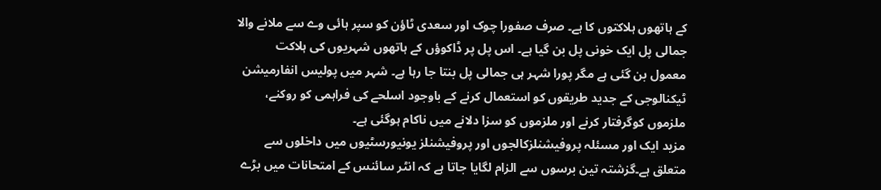کے ہاتھوں ہلاکتوں کا ہے۔ صرف صفورا چوک اور سعدی ٹاؤن کو سپر ہائی وے سے ملانے والا جمالی پل ایک خونی پل بن گیا ہے۔ اس پل پر ڈاکوؤں کے ہاتھوں شہریوں کی ہلاکت معمول بن گئی ہے مگر پورا شہر ہی جمالی پل بنتا جا رہا ہے۔ شہر میں پولیس انفارمیشن ٹیکنالوجی کے جدید طریقوں کو استعمال کرنے کے باوجود اسلحے کی فراہمی کو روکنے، ملزموں کوگرفتار کرنے اور ملزموں کو سزا دلانے میں ناکام ہوگئی ہے۔
مزید ایک اور مسئلہ پروفیشنلزکالجوں اور پروفیشنلز یونیورسٹیوں میں داخلوں سے متعلق ہے۔گزشتہ تین برسوں سے الزام لگایا جاتا ہے کہ انٹر سائنس کے امتحانات میں بڑے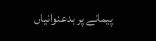پیمانے پر بدعنوانیاں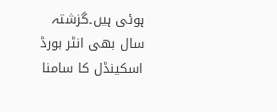ہوئی ہیں۔گزشتہ سال بھی انٹر بورڈ اسکینڈل کا سامنا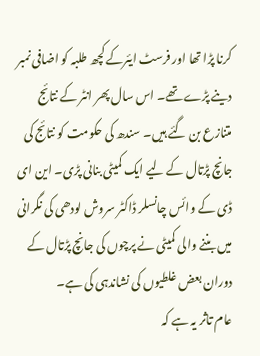کرنا پڑا تھا اور فرسٹ ایئرکے کچھ طلبہ کو اضافی نمبر دینے پڑے تھے۔ اس سال پھر انٹر کے نتائج متنازع بن گئے ہیں۔ سندھ کی حکومت کو نتائج کی جانچ پڑتال کے لیے ایک کمیٹی بنانی پڑی۔ این ای ڈی کے وائس چانسلر ڈاکٹر سروش لودھی کی نگرانی میں بننے والی کمیٹی نے پرچوں کی جانچ پڑتال کے دوران بعض غلطیوں کی نشاندہی کی ہے۔
عام تاثر یہ ہے کہ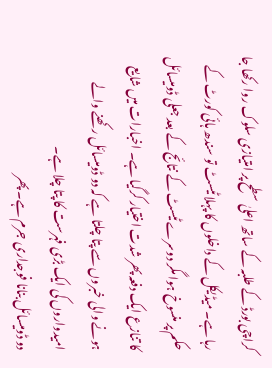کراچی بورڈ کے طلبہ کے ساتھ اعلیٰ سطح پر امتیازی سلوک روا رکھا جا رہا ہے۔ میڈیکل کے داخلوں کا پہلا ٹیسٹ تو سندھ ہائی کورٹ کے حکم پر منسوخ ہوا مگر دوسرے ٹیسٹ کے نتائج کے بعد جعلی ڈومیسائل کا تنازع ایک دفعہ پھر شدت اختیار کرگیا ہے۔ اخبارات میں شایع ہونے والی خبروں سے پتا چلتا ہے کہ دو ڈومیسائل رکھنے والے امیدواروں کی ایک بڑی فہرست کا پتا چلا ہے۔
دو ڈومیسائل بنانا فوجداری جرم ہے۔ پھر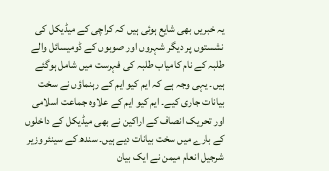یہ خبریں بھی شایع ہوئی ہیں کہ کراچی کے میڈیکل کی نشستوں پر دیگر شہروں اور صوبوں کے ڈومیسائل والے طلبہ کے نام کامیاب طلبہ کی فہرست میں شامل ہوگئے ہیں۔ یہی وجہ ہے کہ ایم کیو ایم کے رہنماؤں نے سخت بیانات جاری کیے۔ ایم کیو ایم کے علاوہ جماعت اسلامی اور تحریک انصاف کے اراکین نے بھی میڈیکل کے داخلوں کے بارے میں سخت بیانات دیے ہیں۔ سندھ کے سینئر وزیر شرجیل انعام میمن نے ایک بیان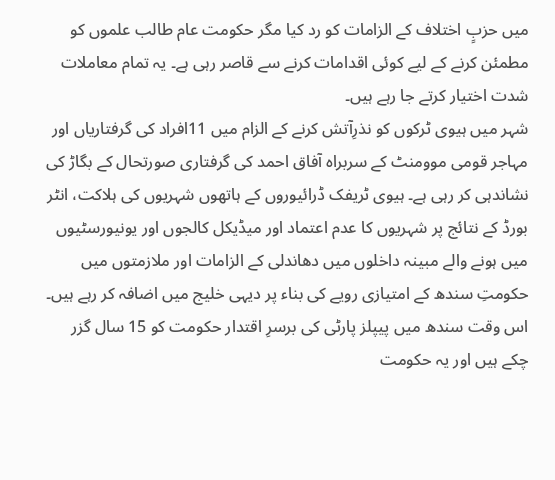میں حزبٍ اختلاف کے الزامات کو رد کیا مگر حکومت عام طالب علموں کو مطمئن کرنے کے لیے کوئی اقدامات کرنے سے قاصر رہی ہے۔ یہ تمام معاملات شدت اختیار کرتے جا رہے ہیں۔
شہر میں ہیوی ٹرکوں کو نذرِآتش کرنے کے الزام میں 11افراد کی گرفتاریاں اور مہاجر قومی موومنٹ کے سربراہ آفاق احمد کی گرفتاری صورتحال کے بگاڑ کی نشاندہی کر رہی ہے۔ ہیوی ٹریفک ڈرائیوروں کے ہاتھوں شہریوں کی ہلاکت، انٹر بورڈ کے نتائج پر شہریوں کا عدم اعتماد اور میڈیکل کالجوں اور یونیورسٹیوں میں ہونے والے مبینہ داخلوں میں دھاندلی کے الزامات اور ملازمتوں میں حکومتِ سندھ کے امتیازی رویے کی بناء پر دیہی خلیج میں اضافہ کر رہے ہیں۔
اس وقت سندھ میں پیپلز پارٹی کی برسرِ اقتدار حکومت کو 15 سال گزر چکے ہیں اور یہ حکومت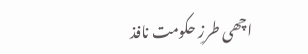اچھی طرزِ حکومت نافذ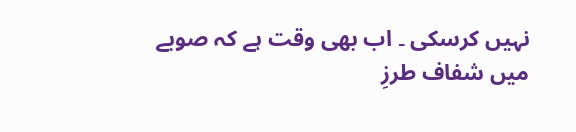نہیں کرسکی ۔ اب بھی وقت ہے کہ صوبے میں شفاف طرزِ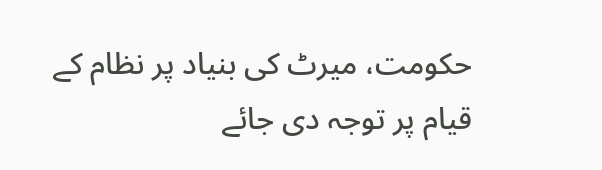حکومت، میرٹ کی بنیاد پر نظام کے قیام پر توجہ دی جائے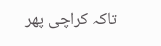تاکہ کراچی پھر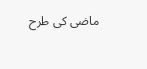ماضی کی طرح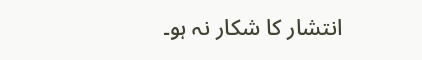انتشار کا شکار نہ ہو۔